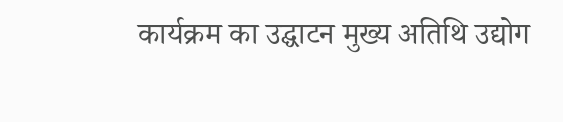कार्यक्रम का उद्घाटन मुख्य अतिथि उद्योग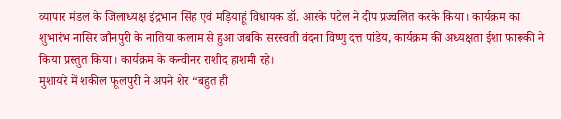व्यापार मंडल के जिलाध्यक्ष इंद्रभान सिंह एवं मड़ियाहूं विधायक डॉ. आरके पटेल ने दीप प्रज्वलित करके किया। कार्यक्रम का शुभारंभ नासिर जौनपुरी के नातिया कलाम से हुआ जबकि सरस्वती वंदना विष्णु दत्त पांडेय, कार्यक्रम की अध्यक्षता ईशा फारूकी ने किया प्रस्तुत किया। कार्यक्रम के कन्वीनर राशीद हाशमी रहे।
मुशायरे में शकील फूलपुरी ने अपने शेर “बहुत ही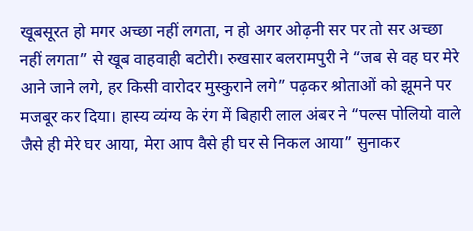खूबसूरत हो मगर अच्छा नहीं लगता, न हो अगर ओढ़नी सर पर तो सर अच्छा नहीं लगता” से खूब वाहवाही बटोरी। रुखसार बलरामपुरी ने “जब से वह घर मेरे आने जाने लगे, हर किसी वारोदर मुस्कुराने लगे” पढ़कर श्रोताओं को झूमने पर मजबूर कर दिया। हास्य व्यंग्य के रंग में बिहारी लाल अंबर ने “पल्स पोलियो वाले जैसे ही मेरे घर आया, मेरा आप वैसे ही घर से निकल आया” सुनाकर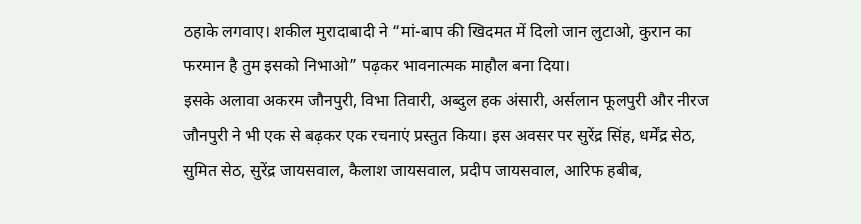ठहाके लगवाए। शकील मुरादाबादी ने “मां-बाप की खिदमत में दिलो जान लुटाओ, कुरान का फरमान है तुम इसको निभाओ” पढ़कर भावनात्मक माहौल बना दिया।
इसके अलावा अकरम जौनपुरी, विभा तिवारी, अब्दुल हक अंसारी, अर्सलान फूलपुरी और नीरज जौनपुरी ने भी एक से बढ़कर एक रचनाएं प्रस्तुत किया। इस अवसर पर सुरेंद्र सिंह, धर्मेंद्र सेठ, सुमित सेठ, सुरेंद्र जायसवाल, कैलाश जायसवाल, प्रदीप जायसवाल, आरिफ हबीब,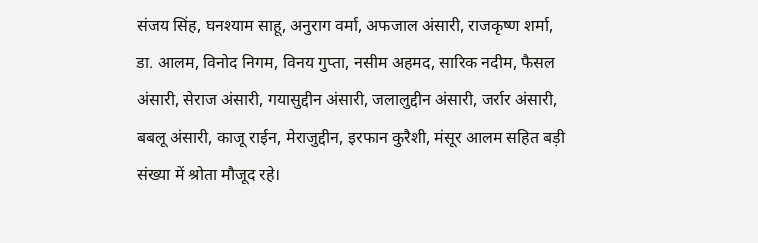संजय सिंह, घनश्याम साहू, अनुराग वर्मा, अफजाल अंसारी, राजकृष्ण शर्मा, डा. आलम, विनोद निगम, विनय गुप्ता, नसीम अहमद, सारिक नदीम, फैसल अंसारी, सेराज अंसारी, गयासुद्दीन अंसारी, जलालुद्दीन अंसारी, जर्रार अंसारी, बबलू अंसारी, काजू राईन, मेराजुद्दीन, इरफान कुरैशी, मंसूर आलम सहित बड़ी संख्या में श्रोता मौजूद रहे।